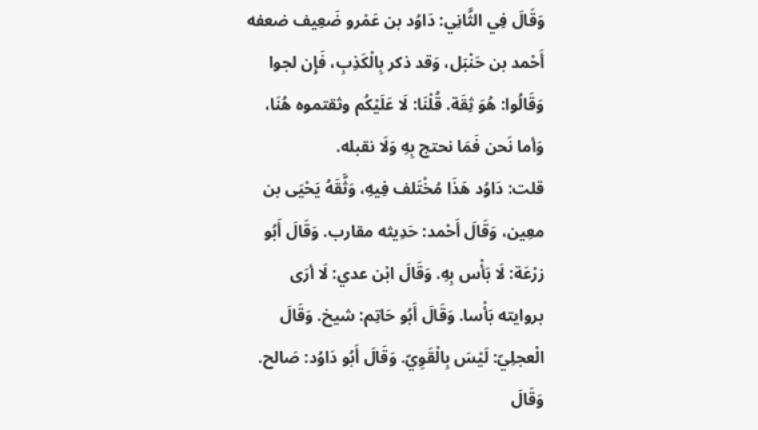وَقَالَ فِي الثَّانِي: دَاوُد بن عَمْرو ضَعِيف ضعفه أَحْمد بن حَنْبَل، وَقد ذكر بِالْكَذِبِ، فَإِن لجوا وَقَالُوا: هُوَ ثِقَة. قُلْنَا: لَا عَلَيْكُم وثقتموه هُنَا، وَأما نَحن فَمَا نحتج بِهِ وَلَا نقبله.
قلت: دَاوُد هَذَا مُخْتَلف فِيهِ، وَثَّقَهُ يَحْيَى بن معِين، وَقَالَ أَحْمد: حَدِيثه مقارب. وَقَالَ أَبُو زرْعَة: لَا بَأْس بِهِ. وَقَالَ ابْن عدي: لَا أرَى بروايته بَأْسا. وَقَالَ أَبُو حَاتِم: شيخ. وَقَالَ الْعجلِيّ: لَيْسَ بِالْقَوِيّ. وَقَالَ أَبُو دَاوُد: صَالح. وَقَالَ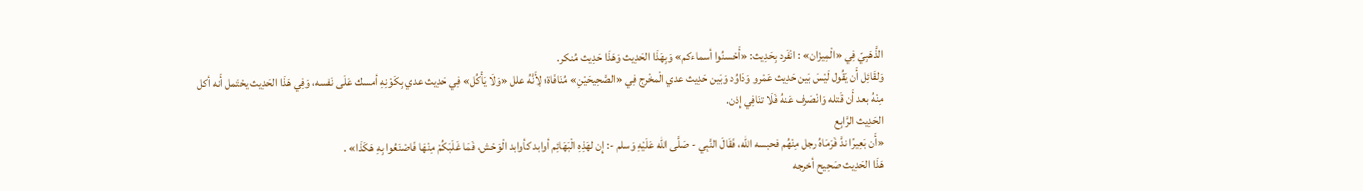الذَّهَبِيّ فِي «الْمِيزَان» : انْفَرد بِحَدِيث: «أَحْسنُوا أسماءكم» وَبِهَذَا الحَدِيث وَهَذَا حَدِيث مُنكر.
وَلقَائِل أَن يَقُول لَيْسَ بَين حَدِيث عَمْرو وَدَاوُد وَبَين حَدِيث عدي الْمخْرج فِي «الصَّحِيحَيْنِ» مُنَافَاة؛ لِأَنَّهُ علل «وَلَا يَأْكُل» فِي حَدِيث عدي بِكَوْنِهِ أمسك عَلَى نَفسه، وَفِي هَذَا الحَدِيث يحْتَمل أَنه أكل مِنْهُ بعد أَن قَتله وَانْصَرف عَنهُ فَلَا تنَافِي إِذن.
الحَدِيث الرَّابِع
«أَن بَعِيرًا ندَّ فَرَمَاهُ رجل مِنْهُم فحبسه الله، فَقَالَ النَّبِي - صَلَّى الله عَلَيْهِ وَسلم -: إِن لهَذِهِ الْبَهَائِم أوابد كأوابد الْوَحْش، فَمَا غَلَبَكُمْ مِنْهَا فَاصْنَعُوا بِهِ هَكَذَا» .
هَذَا الحَدِيث صَحِيح أخرجه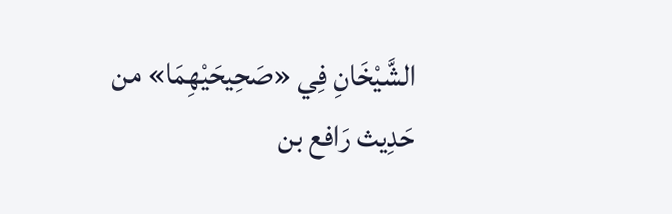الشَّيْخَانِ فِي «صَحِيحَيْهِمَا» من حَدِيث رَافع بن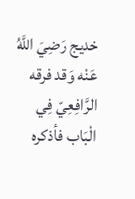خديج رَضِيَ اللَّهُ عَنْه وَقد فرقه الرَّافِعِيّ فِي الْبَاب فأذكره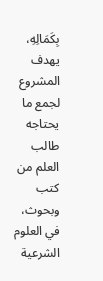بِكَمَالِهِ،
يهدف المشروع لجمع ما يحتاجه طالب العلم من كتب وبحوث، في العلوم الشرعية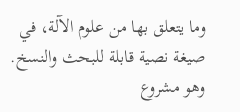وما يتعلق بها من علوم الآلة، في صيغة نصية قابلة للبحث والنسخ.
وهو مشروع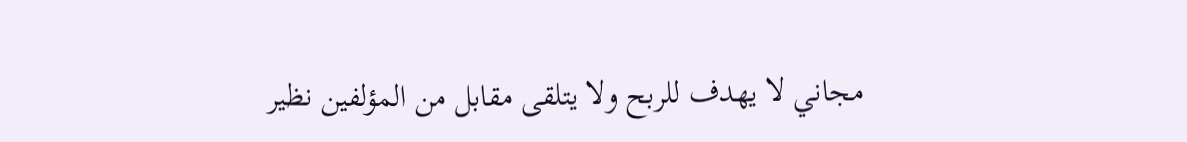مجاني لا يهدف للربح ولا يتلقى مقابل من المؤلفين نظير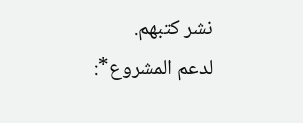نشر كتبهم.
لدعم المشروع*: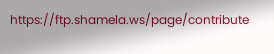https://ftp.shamela.ws/page/contribute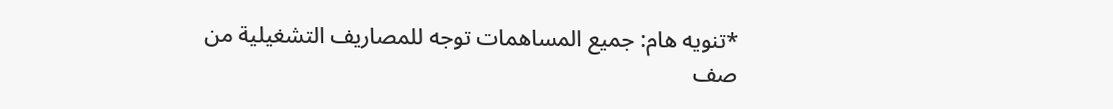*تنويه هام: جميع المساهمات توجه للمصاريف التشغيلية من صف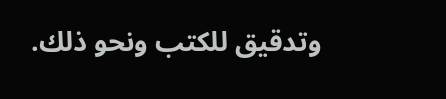وتدقيق للكتب ونحو ذلك.